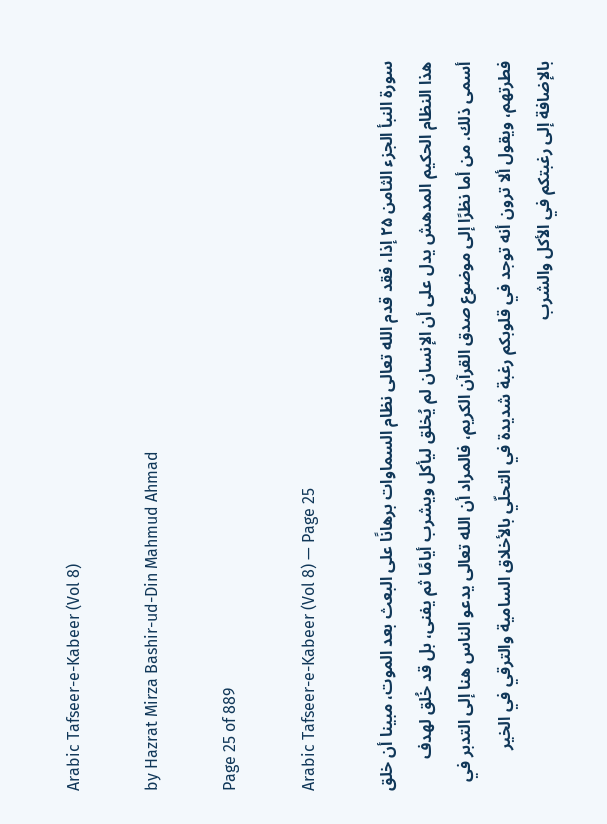Arabic Tafseer-e-Kabeer (Vol 8)

by Hazrat Mirza Bashir-ud-Din Mahmud Ahmad

Page 25 of 889

Arabic Tafseer-e-Kabeer (Vol 8) — Page 25

سورة النبأ الجزء الثامن ۲۵ إذا، فقد قدم الله تعالى نظام السماوات برهانًا على البعث بعد الموت، مبينا أن خلق هذا النظام الحكيم المدهش يدل على أن الإنسان لم يُخلق ليأكل ويشرب أيامًا ثم يفنى، بل قد خُلق لهدف أسمى ذلك. من أما نظرًا إلى موضوع صدق القرآن الكريم، فالمراد أن الله تعالى يدعو الناس هنا إلى التدبر في فطرتهم، ويقول ألا ترون أنه توجد في قلوبكم رغبة شديدة في التحلّي بالأخلاق السامية والترقي في الخير بالإضافة إلى رغبتكم في الأكل والشرب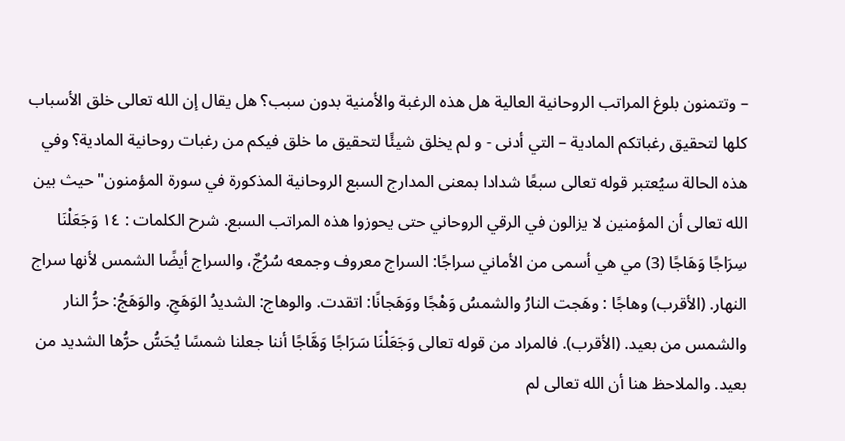– وتتمنون بلوغ المراتب الروحانية العالية هل هذه الرغبة والأمنية بدون سبب؟ هل يقال إن الله تعالى خلق الأسباب كلها لتحقيق رغباتكم المادية – التي أدنى - و لم يخلق شيئًا لتحقيق ما خلق فيكم من رغبات روحانية المادية؟ وفي هذه الحالة سيُعتبر قوله تعالى سبعًا شدادا بمعنى المدارج السبع الروحانية المذكورة في سورة المؤمنون" حيث بين الله تعالى أن المؤمنين لا يزالون في الرقي الروحاني حتى يحوزوا هذه المراتب السبع. شرح الكلمات : ١٤ وَجَعَلْنَا سِرَاجًا وَهَاجًا (3) مي هي أسمى من الأماني سراجًا: السراج معروف وجمعه سُرُجٌ، والسراج أيضًا الشمس لأنها سراج النهار. (الأقرب) وهاجًا : وهَجت النارُ والشمسُ وَهْجًا ووَهَجانًا: اتقدت. والوهاج: الشديدُ الوَهَجِ. والوَهَجُ: حرُّ النار والشمس من بعيد. (الأقرب). فالمراد من قوله تعالى وَجَعَلْنَا سَرَاجًا وَهَّاجًا أننا جعلنا شمسًا يُحَسُّ حرُّها الشديد من بعيد. والملاحظ هنا أن الله تعالى لم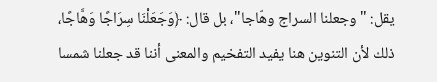يقل: "وجعلنا السراج وهّاجا"، بل قال: ﴿وَجَعَلْنَا سِرَاجًا وَهَّاجًا، ذلك لأن التنوين هنا يفيد التفخيم والمعنى أننا قد جعلنا شمسا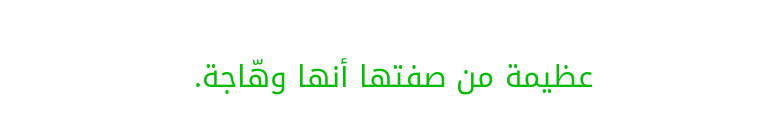عظيمة من صفتها أنها وهّاجة.